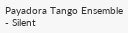Payadora Tango Ensemble - Silent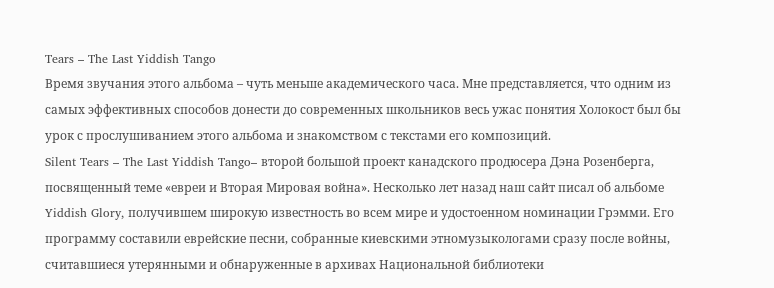Tears – The Last Yiddish Tango
Время звучания этого альбома – чуть меньше академического часа. Мне представляется, что одним из самых эффективных способов донести до современных школьников весь ужас понятия Холокост был бы урок с прослушиванием этого альбома и знакомством с текстами его композиций.
Silent Tears – The Last Yiddish Tango– второй большой проект канадского продюсера Дэна Розенберга, посвященный теме «евреи и Вторая Мировая война». Несколько лет назад наш сайт писал об альбоме Yiddish Glory, получившем широкую известность во всем мире и удостоенном номинации Грэмми. Его программу составили еврейские песни, собранные киевскими этномузыкологами сразу после войны, считавшиеся утерянными и обнаруженные в архивах Национальной библиотеки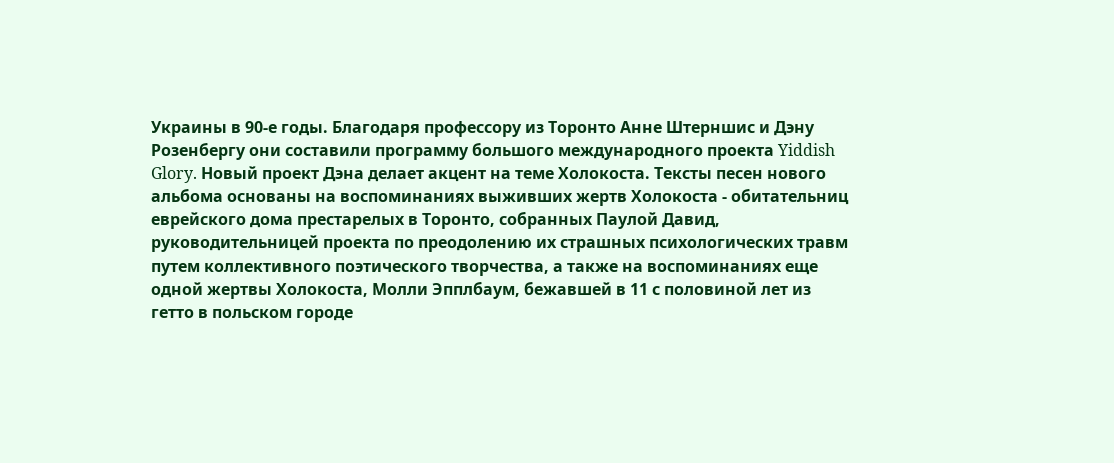Украины в 90-е годы. Благодаря профессору из Торонто Анне Штерншис и Дэну Розенбергу они составили программу большого международного проекта Yiddish Glory. Новый проект Дэна делает акцент на теме Холокоста. Тексты песен нового альбома основаны на воспоминаниях выживших жертв Холокоста - обитательниц еврейского дома престарелых в Торонто, собранных Паулой Давид, руководительницей проекта по преодолению их страшных психологических травм путем коллективного поэтического творчества, а также на воспоминаниях еще одной жертвы Холокоста, Молли Эпплбаум, бежавшей в 11 с половиной лет из гетто в польском городе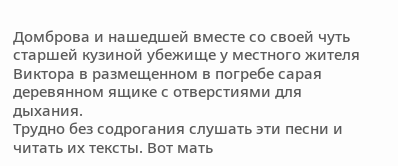Домброва и нашедшей вместе со своей чуть старшей кузиной убежище у местного жителя Виктора в размещенном в погребе сарая деревянном ящике с отверстиями для дыхания.
Трудно без содрогания слушать эти песни и читать их тексты. Вот мать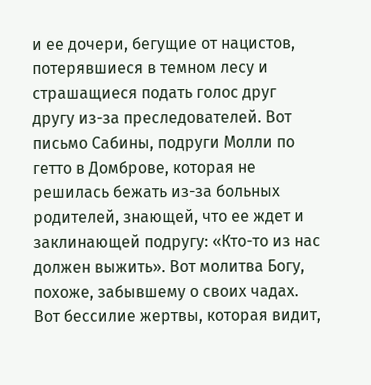и ее дочери, бегущие от нацистов, потерявшиеся в темном лесу и страшащиеся подать голос друг другу из-за преследователей. Вот письмо Сабины, подруги Молли по гетто в Домброве, которая не решилась бежать из-за больных родителей, знающей, что ее ждет и заклинающей подругу: «Кто-то из нас должен выжить». Вот молитва Богу, похоже, забывшему о своих чадах. Вот бессилие жертвы, которая видит,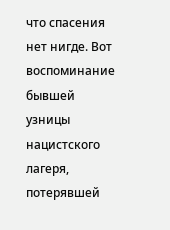что спасения нет нигде. Вот воспоминание бывшей узницы нацистского лагеря, потерявшей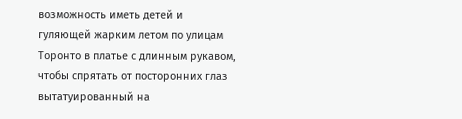возможность иметь детей и гуляющей жарким летом по улицам Торонто в платье с длинным рукавом, чтобы спрятать от посторонних глаз вытатуированный на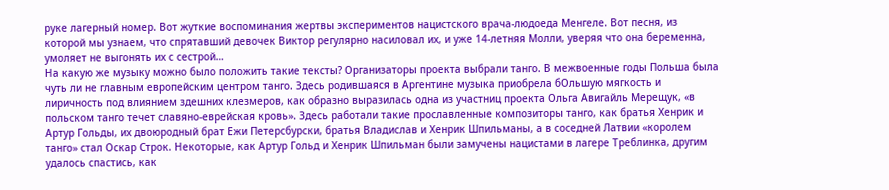руке лагерный номер. Вот жуткие воспоминания жертвы экспериментов нацистского врача-людоеда Менгеле. Вот песня, из которой мы узнаем, что спрятавший девочек Виктор регулярно насиловал их, и уже 14-летняя Молли, уверяя что она беременна, умоляет не выгонять их с сестрой…
На какую же музыку можно было положить такие тексты? Организаторы проекта выбрали танго. В межвоенные годы Польша была чуть ли не главным европейским центром танго. Здесь родившаяся в Аргентине музыка приобрела бОльшую мягкость и лиричность под влиянием здешних клезмеров, как образно выразилась одна из участниц проекта Ольга Авигайль Мерещук, «в польском танго течет славяно-еврейская кровь». Здесь работали такие прославленные композиторы танго, как братья Хенрик и Артур Гольды, их двоюродный брат Ежи Петерсбурски, братья Владислав и Хенрик Шпильманы, а в соседней Латвии «королем танго» стал Оскар Строк. Некоторые, как Артур Гольд и Хенрик Шпильман были замучены нацистами в лагере Треблинка, другим удалось спастись, как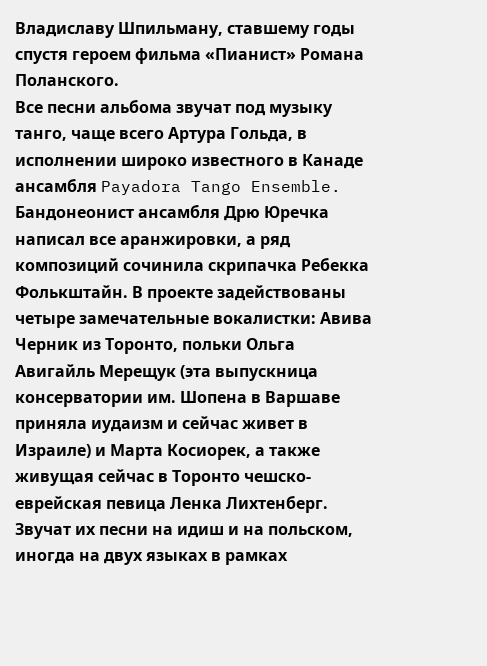Владиславу Шпильману, ставшему годы спустя героем фильма «Пианист» Романа Поланского.
Все песни альбома звучат под музыку танго, чаще всего Артура Гольда, в исполнении широко известного в Канаде ансамбля Payadora Tango Ensemble. Бандонеонист ансамбля Дрю Юречка написал все аранжировки, а ряд композиций сочинила скрипачка Ребекка Фолькштайн. В проекте задействованы четыре замечательные вокалистки: Авива Черник из Торонто, польки Ольга Авигайль Мерещук (эта выпускница консерватории им. Шопена в Варшаве приняла иудаизм и сейчас живет в Израиле) и Марта Косиорек, а также живущая сейчас в Торонто чешско-еврейская певица Ленка Лихтенберг. Звучат их песни на идиш и на польском, иногда на двух языках в рамках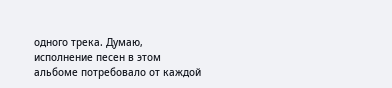одного трека. Думаю, исполнение песен в этом альбоме потребовало от каждой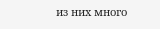из них много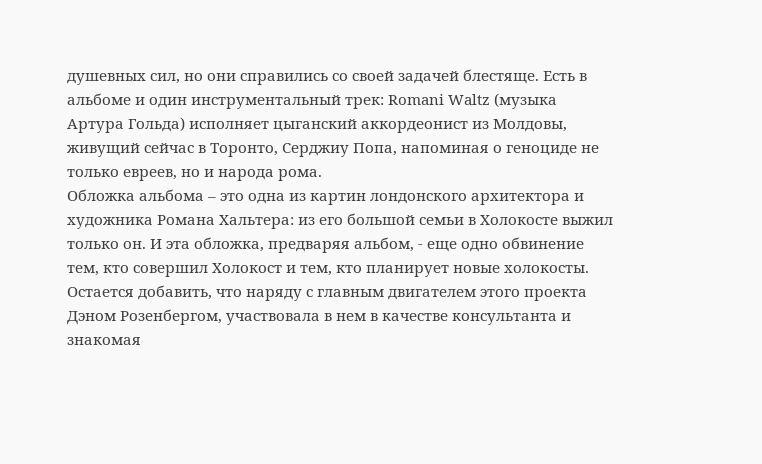душевных сил, но они справились со своей задачей блестяще. Есть в альбоме и один инструментальный трек: Romani Waltz (музыка Артура Гольда) исполняет цыганский аккордеонист из Молдовы, живущий сейчас в Торонто, Серджиу Попа, напоминая о геноциде не только евреев, но и народа рома.
Обложка альбома – это одна из картин лондонского архитектора и художника Романа Хальтера: из его большой семьи в Холокосте выжил только он. И эта обложка, предваряя альбом, - еще одно обвинение тем, кто совершил Холокост и тем, кто планирует новые холокосты. Остается добавить, что наряду с главным двигателем этого проекта Дэном Розенбергом, участвовала в нем в качестве консультанта и знакомая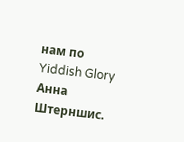нам по Yiddish Glory Анна Штерншис.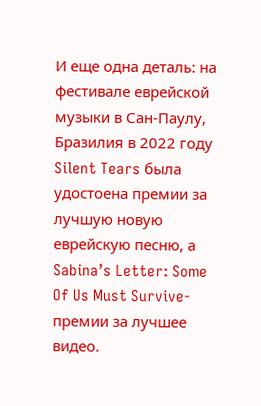И еще одна деталь: на фестивале еврейской музыки в Сан-Паулу, Бразилия в 2022 году Silent Tears была удостоена премии за лучшую новую еврейскую песню, а Sabina’s Letter: Some Of Us Must Survive- премии за лучшее видео.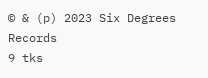© & (p) 2023 Six Degrees Records
9 tks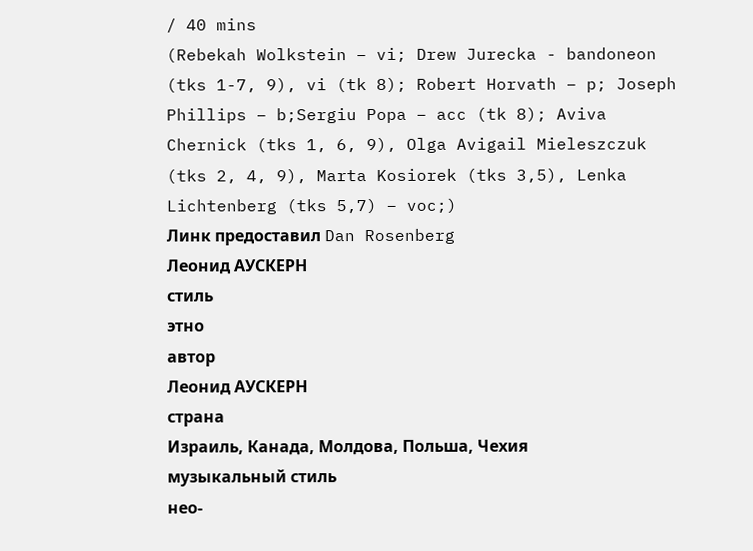/ 40 mins
(Rebekah Wolkstein – vi; Drew Jurecka - bandoneon (tks 1-7, 9), vi (tk 8); Robert Horvath – p; Joseph Phillips – b;Sergiu Popa – acc (tk 8); Aviva Chernick (tks 1, 6, 9), Olga Avigail Mieleszczuk (tks 2, 4, 9), Marta Kosiorek (tks 3,5), Lenka Lichtenberg (tks 5,7) – voc;)
Линк предоставил Dan Rosenberg
Леонид АУСКЕРН
стиль
этно
автор
Леонид АУСКЕРН
страна
Израиль, Канада, Молдова, Польша, Чехия
музыкальный стиль
нео-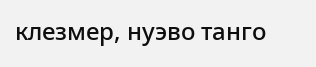клезмер, нуэво танго